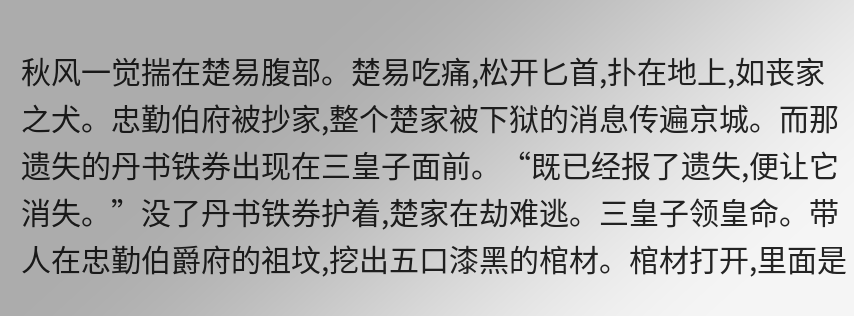秋风一觉揣在楚易腹部。楚易吃痛,松开匕首,扑在地上,如丧家之犬。忠勤伯府被抄家,整个楚家被下狱的消息传遍京城。而那遗失的丹书铁券出现在三皇子面前。“既已经报了遗失,便让它消失。”没了丹书铁券护着,楚家在劫难逃。三皇子领皇命。带人在忠勤伯爵府的祖坟,挖出五口漆黑的棺材。棺材打开,里面是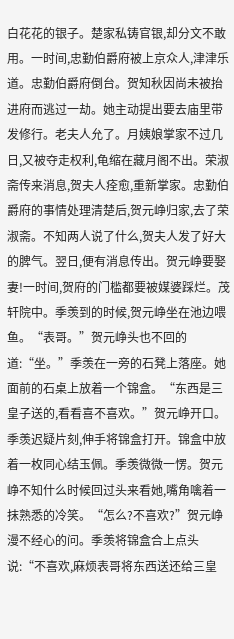白花花的银子。楚家私铸官银,却分文不敢用。一时间,忠勤伯爵府被上京众人,津津乐道。忠勤伯爵府倒台。贺知秋因尚未被抬进府而逃过一劫。她主动提出要去庙里带发修行。老夫人允了。月姨娘掌家不过几日,又被夺走权利,龟缩在藏月阁不出。荣淑斋传来消息,贺夫人痊愈,重新掌家。忠勤伯爵府的事情处理清楚后,贺元峥归家,去了荣淑斋。不知两人说了什么,贺夫人发了好大的脾气。翌日,便有消息传出。贺元峥要娶妻!一时间,贺府的门槛都要被媒婆踩烂。茂轩院中。季羡到的时候,贺元峥坐在池边喂鱼。“表哥。”贺元峥头也不回的道:“坐。”季羡在一旁的石凳上落座。她面前的石桌上放着一个锦盒。“东西是三皇子送的,看看喜不喜欢。”贺元峥开口。季羡迟疑片刻,伸手将锦盒打开。锦盒中放着一枚同心结玉佩。季羡微微一愣。贺元峥不知什么时候回过头来看她,嘴角噙着一抹熟悉的冷笑。“怎么?不喜欢?”贺元峥漫不经心的问。季羡将锦盒合上点头说:“不喜欢,麻烦表哥将东西送还给三皇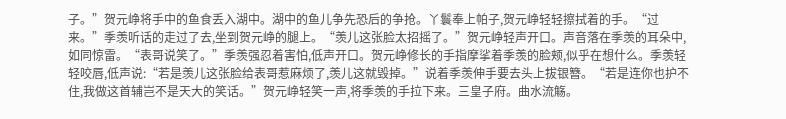子。”贺元峥将手中的鱼食丢入湖中。湖中的鱼儿争先恐后的争抢。丫鬟奉上帕子,贺元峥轻轻擦拭着的手。“过来。”季羡听话的走过了去,坐到贺元峥的腿上。“羡儿这张脸太招摇了。”贺元峥轻声开口。声音落在季羡的耳朵中,如同惊雷。“表哥说笑了。”季羡强忍着害怕,低声开口。贺元峥修长的手指摩挲着季羡的脸颊,似乎在想什么。季羡轻轻咬唇,低声说:“若是羡儿这张脸给表哥惹麻烦了,羡儿这就毁掉。”说着季羡伸手要去头上拔银簪。“若是连你也护不住,我做这首辅岂不是天大的笑话。”贺元峥轻笑一声,将季羡的手拉下来。三皇子府。曲水流觞。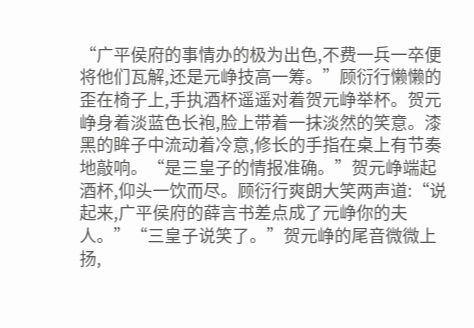“广平侯府的事情办的极为出色,不费一兵一卒便将他们瓦解,还是元峥技高一筹。”顾衍行懒懒的歪在椅子上,手执酒杯遥遥对着贺元峥举杯。贺元峥身着淡蓝色长袍,脸上带着一抹淡然的笑意。漆黑的眸子中流动着冷意,修长的手指在桌上有节奏地敲响。“是三皇子的情报准确。”贺元峥端起酒杯,仰头一饮而尽。顾衍行爽朗大笑两声道:“说起来,广平侯府的薛言书差点成了元峥你的夫人。”“三皇子说笑了。”贺元峥的尾音微微上扬,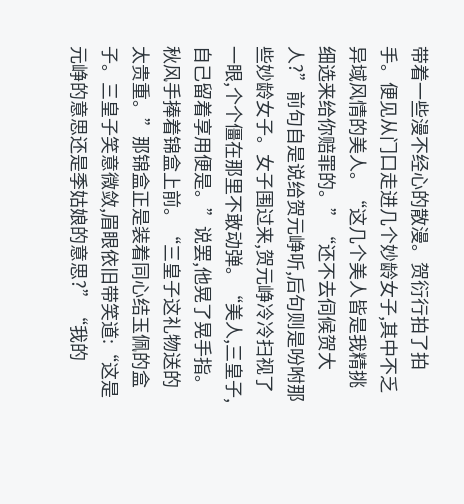带着一些漫不经心的散漫。贺衍行拍了拍手。便见从门口走进几个妙龄女子,其中不乏异域风情的美人。“这几个美人皆是我精挑细选来给你赔罪的。”“还不去伺候贺大人?”前句自是说给贺元峥听,后句则是吩咐那些妙龄女子。女子围过来,贺元峥冷冷扫视了一眼,个个僵在那里不敢动弹。“美人,三皇子,自己留着享用便是。”说罢,他晃了晃手指。秋风手捧着锦盒上前。“三皇子这礼物送的太贵重。”那锦盒正是装着同心结玉佩的盒子。三皇子笑意微敛,眉眼依旧带笑道:“这是元峥的意思还是季姑娘的意思?”“我的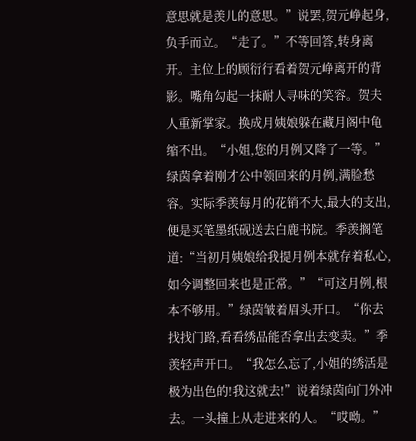意思就是羡儿的意思。”说罢,贺元峥起身,负手而立。“走了。”不等回答,转身离开。主位上的顾衍行看着贺元峥离开的背影。嘴角勾起一抹耐人寻味的笑容。贺夫人重新掌家。换成月姨娘躲在藏月阁中龟缩不出。“小姐,您的月例又降了一等。”绿茵拿着刚才公中领回来的月例,满脸愁容。实际季羡每月的花销不大,最大的支出,便是买笔墨纸砚送去白鹿书院。季羡搁笔道:“当初月姨娘给我提月例本就存着私心,如今调整回来也是正常。”“可这月例,根本不够用。”绿茵皱着眉头开口。“你去找找门路,看看绣品能否拿出去变卖。”季羡轻声开口。“我怎么忘了,小姐的绣活是极为出色的!我这就去!”说着绿茵向门外冲去。一头撞上从走进来的人。“哎呦。”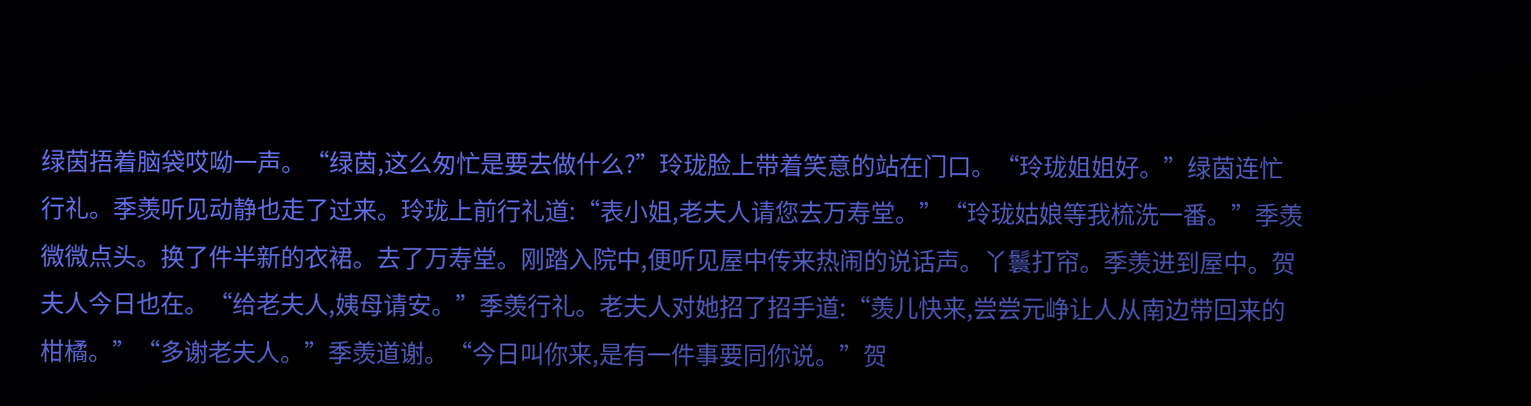绿茵捂着脑袋哎呦一声。“绿茵,这么匆忙是要去做什么?”玲珑脸上带着笑意的站在门口。“玲珑姐姐好。”绿茵连忙行礼。季羡听见动静也走了过来。玲珑上前行礼道:“表小姐,老夫人请您去万寿堂。”“玲珑姑娘等我梳洗一番。”季羡微微点头。换了件半新的衣裙。去了万寿堂。刚踏入院中,便听见屋中传来热闹的说话声。丫鬟打帘。季羡进到屋中。贺夫人今日也在。“给老夫人,姨母请安。”季羡行礼。老夫人对她招了招手道:“羡儿快来,尝尝元峥让人从南边带回来的柑橘。”“多谢老夫人。”季羡道谢。“今日叫你来,是有一件事要同你说。”贺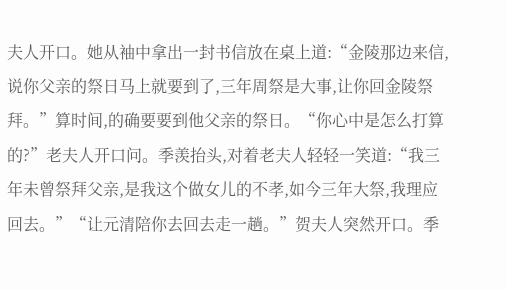夫人开口。她从袖中拿出一封书信放在桌上道:“金陵那边来信,说你父亲的祭日马上就要到了,三年周祭是大事,让你回金陵祭拜。”算时间,的确要要到他父亲的祭日。“你心中是怎么打算的?”老夫人开口问。季羡抬头,对着老夫人轻轻一笑道:“我三年未曾祭拜父亲,是我这个做女儿的不孝,如今三年大祭,我理应回去。”“让元清陪你去回去走一趟。”贺夫人突然开口。季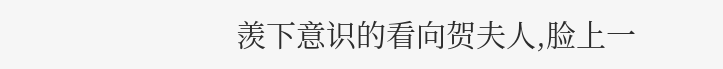羡下意识的看向贺夫人,脸上一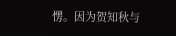愣。因为贺知秋与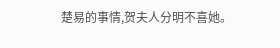楚易的事情,贺夫人分明不喜她。